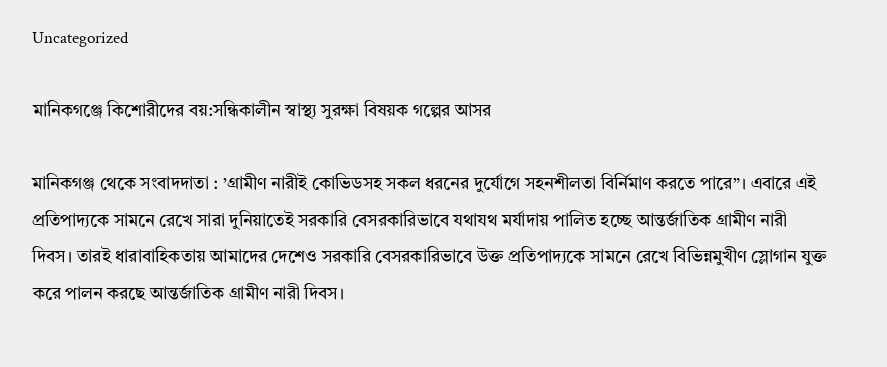Uncategorized

মানিকগঞ্জে কিশোরীদের বয়:সন্ধিকালীন স্বাস্থ্য সুরক্ষা বিষয়ক গল্পের আসর

মানিকগঞ্জ থেকে সংবাদদাতা : ’গ্রামীণ নারীই কোভিডসহ সকল ধরনের দুর্যোগে সহনশীলতা বির্নিমাণ করতে পারে”। এবারে এই প্রতিপাদ্যকে সামনে রেখে সারা দুনিয়াতেই সরকারি বেসরকারিভাবে যথাযথ মর্যাদায় পালিত হচ্ছে আন্তর্জাতিক গ্রামীণ নারী দিবস। তারই ধারাবাহিকতায় আমাদের দেশেও সরকারি বেসরকারিভাবে উক্ত প্রতিপাদ্যকে সামনে রেখে বিভিন্নমুখীণ স্লোগান যুক্ত করে পালন করছে আন্তর্জাতিক গ্রামীণ নারী দিবস।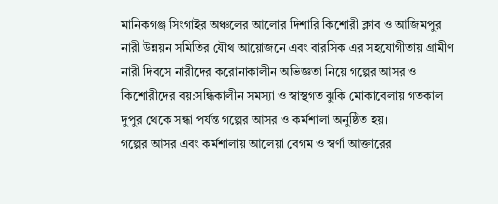মানিকগঞ্জ সিংগাইর অঞ্চলের আলোর দিশারি কিশোরী ক্লাব ও আজিমপুর নারী উন্নয়ন সমিতির যৌথ আয়োজনে এবং বারসিক এর সহযোগীতায় গ্রামীণ নারী দিবসে নারীদের করোনাকালীন অভিজ্ঞতা নিয়ে গল্পের আসর ও কিশোরীদের বয়:সন্ধিকালীন সমস্যা ও স্বাস্থগত ঝুকি মোকাবেলায় গতকাল দুপুর থেকে সন্ধা পর্যন্ত গল্পের আসর ও কর্মশালা অনুষ্ঠিত হয়।
গল্পের আসর এবং কর্মশালায় আলেয়া বেগম ও স্বর্ণা আক্তারের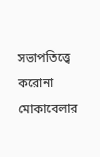সভাপতিত্ত্বে করোনা মোকাবেলার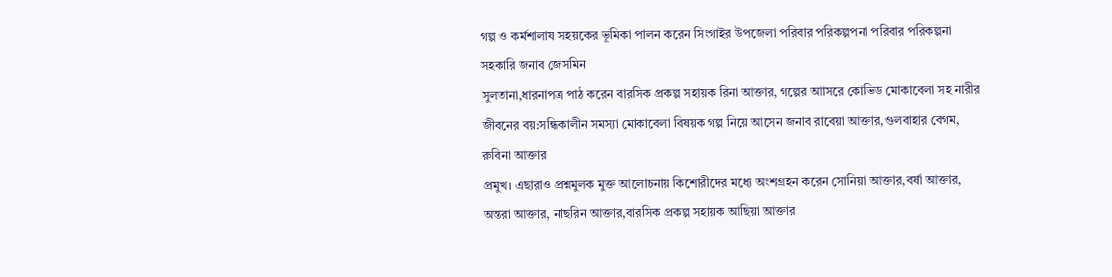গল্প ও কর্মশালায সহয়কের ভূমিকা পালন করেন সিংগাইর উপজেলা পরিবার পরিকল্পপনা পরিবার পরিকল্পনা সহকারি জনাব জেসমিন
সুলতানা,ধারনাপত্র পাঠ করেন বারসিক প্রকল্প সহায়ক রিনা আক্তার, গল্পের আাসরে কোভিড মোকাবেলা সহ নারীর জীবনের বয়:সন্ধিকালীন সমস্যা মোকাবেলা বিষয়ক গল্প নিয়ে আসেন জনাব রাবেয়া আক্তার,গুলবাহার বেগম, রুবিনা আক্তার
প্রমুখ। এছারাও প্রশ্নমুলক মুক্ত আলোচনায় কিশোরীদের মধ্যে অংশগ্রহন করেন সোনিয়া আক্তার,বর্ষা আক্তার, অন্তরা আক্তার, নাছরিন আক্তার,বারসিক প্রকল্প সহায়ক আছিয়া আক্তার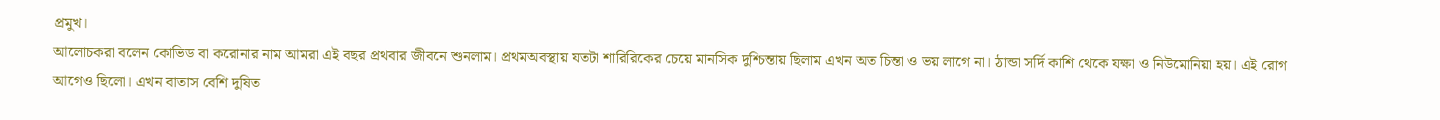প্রমুখ।
আলোচকরা বলেন কোভিড বা করোনার নাম আমরা এই বছর প্রথবার জীবনে শুনলাম। প্রথমঅবস্থায় যতটা শারিরিকের চেয়ে মানসিক দুশ্চিন্তায় ছিলাম এখন অত চিন্তা ও ভয় লাগে না। ঠান্ডা সর্দি কাশি থেকে যক্ষা ও নিউমোনিয়া হয়। এই রোগ
আগেও ছিলো। এখন বাতাস বেশি দুষিত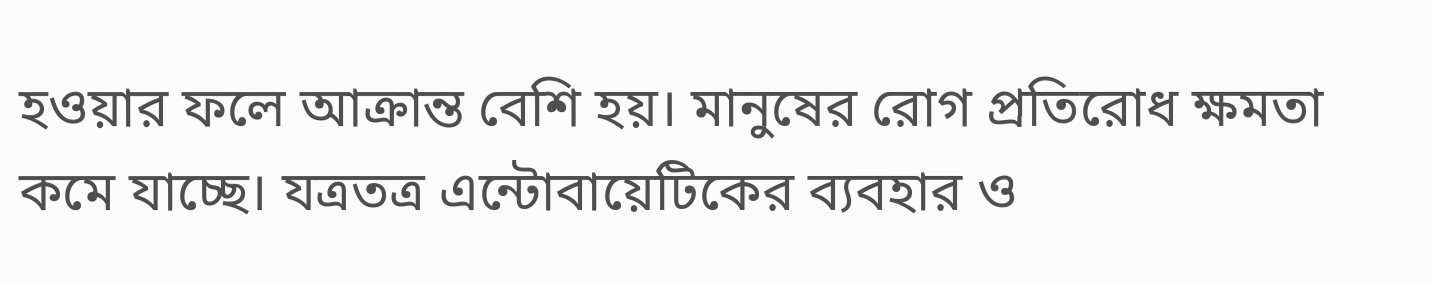হওয়ার ফলে আক্রান্ত বেশি হয়। মানুষের রোগ প্রতিরোধ ক্ষমতা কমে যাচ্ছে। যত্রতত্র এন্টোবায়েটিকের ব্যবহার ও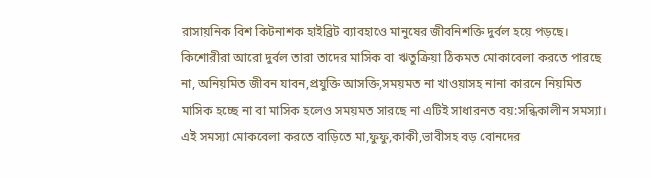রাসায়নিক বিশ কিটনাশক হাইব্রিট ব্যাবহাওে মানুষের জীবনিশক্তি দুর্বল হয়ে পড়ছে।
কিশোরীরা আরো দুর্বল তারা তাদের মাসিক বা ঋতুক্রিয়া ঠিকমত মোকাবেলা করতে পারছে না, অনিয়মিত জীবন যাবন,প্রযুক্তি আসক্তি,সময়মত না খাওয়াসহ নানা কারনে নিয়মিত মাসিক হচ্ছে না বা মাসিক হলেও সময়মত সারছে না এটিই সাধারনত বয়:সন্ধিকালীন সমস্যা। এই সমস্যা মোকবেলা করতে বাড়িতে মা,ফুফু,কাকী,ভাবীসহ বড় বোনদের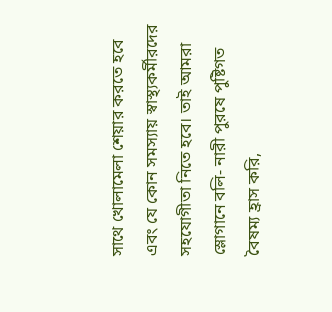সাথে খোলামেলা শেয়ার করতে হবে এবং যে কোন সমস্যায় স্বাস্থ্যকর্মীরদের সহযোগীতা নিতে হবে। তাই আমরা স্লোগানে বলি- নারী পুরষে পুষ্টিগত বৈষম্য হ্রাস করি,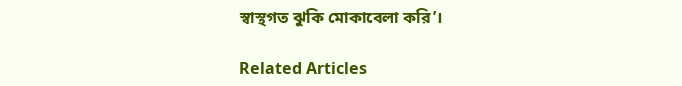স্বাস্থগত ঝুকি মোকাবেলা করি’।

Related Articles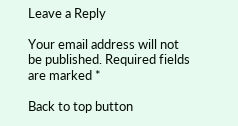Leave a Reply

Your email address will not be published. Required fields are marked *

Back to top button